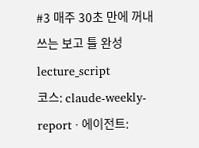#3 매주 30초 만에 꺼내 쓰는 보고 틀 완성lecture_script
코스: claude-weekly-report · 에이전트: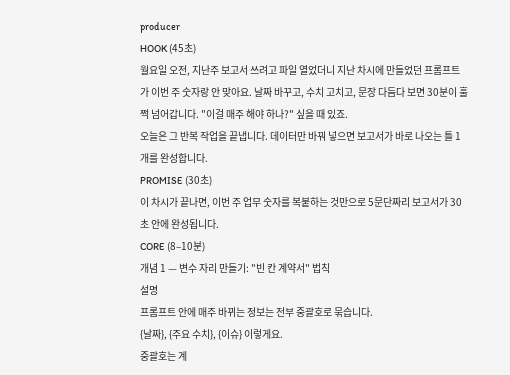producer
HOOK (45초)
월요일 오전, 지난주 보고서 쓰려고 파일 열었더니 지난 차시에 만들었던 프롬프트가 이번 주 숫자랑 안 맞아요. 날짜 바꾸고, 수치 고치고, 문장 다듬다 보면 30분이 훌쩍 넘어갑니다. "이걸 매주 해야 하나?" 싶을 때 있죠.
오늘은 그 반복 작업을 끝냅니다. 데이터만 바꿔 넣으면 보고서가 바로 나오는 틀 1개를 완성합니다.
PROMISE (30초)
이 차시가 끝나면, 이번 주 업무 숫자를 복붙하는 것만으로 5문단짜리 보고서가 30초 안에 완성됩니다.
CORE (8–10분)
개념 1 — 변수 자리 만들기: "빈 칸 계약서" 법칙
설명
프롬프트 안에 매주 바뀌는 정보는 전부 중괄호로 묶습니다.
{날짜}, {주요 수치}, {이슈} 이렇게요.
중괄호는 계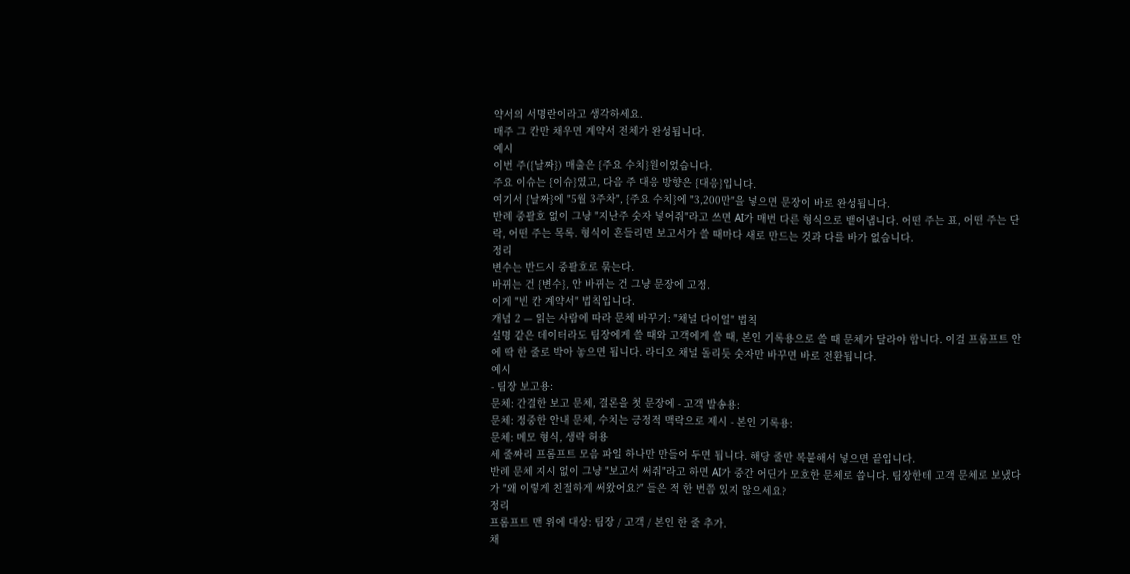약서의 서명란이라고 생각하세요.
매주 그 칸만 채우면 계약서 전체가 완성됩니다.
예시
이번 주({날짜}) 매출은 {주요 수치}원이었습니다.
주요 이슈는 {이슈}였고, 다음 주 대응 방향은 {대응}입니다.
여기서 {날짜}에 "5월 3주차", {주요 수치}에 "3,200만"을 넣으면 문장이 바로 완성됩니다.
반례 중괄호 없이 그냥 "지난주 숫자 넣어줘"라고 쓰면 AI가 매번 다른 형식으로 뱉어냅니다. 어떤 주는 표, 어떤 주는 단락, 어떤 주는 목록. 형식이 흔들리면 보고서가 쓸 때마다 새로 만드는 것과 다를 바가 없습니다.
정리
변수는 반드시 중괄호로 묶는다.
바뀌는 건 {변수}, 안 바뀌는 건 그냥 문장에 고정.
이게 "빈 칸 계약서" 법칙입니다.
개념 2 — 읽는 사람에 따라 문체 바꾸기: "채널 다이얼" 법칙
설명 같은 데이터라도 팀장에게 쓸 때와 고객에게 쓸 때, 본인 기록용으로 쓸 때 문체가 달라야 합니다. 이걸 프롬프트 안에 딱 한 줄로 박아 놓으면 됩니다. 라디오 채널 돌리듯 숫자만 바꾸면 바로 전환됩니다.
예시
- 팀장 보고용:
문체: 간결한 보고 문체, 결론을 첫 문장에 - 고객 발송용:
문체: 정중한 안내 문체, 수치는 긍정적 맥락으로 제시 - 본인 기록용:
문체: 메모 형식, 생략 허용
세 줄짜리 프롬프트 모음 파일 하나만 만들어 두면 됩니다. 해당 줄만 복붙해서 넣으면 끝입니다.
반례 문체 지시 없이 그냥 "보고서 써줘"라고 하면 AI가 중간 어딘가 모호한 문체로 씁니다. 팀장한테 고객 문체로 보냈다가 "왜 이렇게 친절하게 써왔어요?" 들은 적 한 번쯤 있지 않으세요?
정리
프롬프트 맨 위에 대상: 팀장 / 고객 / 본인 한 줄 추가.
채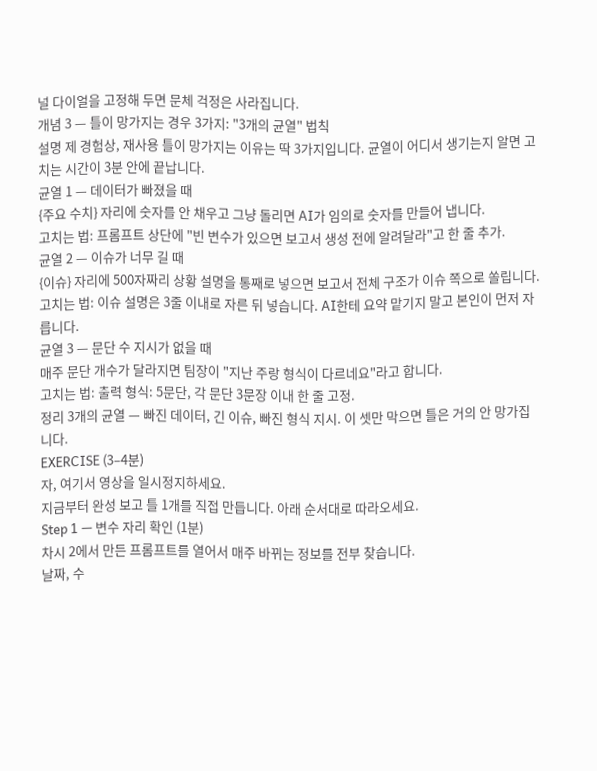널 다이얼을 고정해 두면 문체 걱정은 사라집니다.
개념 3 — 틀이 망가지는 경우 3가지: "3개의 균열" 법칙
설명 제 경험상, 재사용 틀이 망가지는 이유는 딱 3가지입니다. 균열이 어디서 생기는지 알면 고치는 시간이 3분 안에 끝납니다.
균열 1 — 데이터가 빠졌을 때
{주요 수치} 자리에 숫자를 안 채우고 그냥 돌리면 AI가 임의로 숫자를 만들어 냅니다.
고치는 법: 프롬프트 상단에 "빈 변수가 있으면 보고서 생성 전에 알려달라"고 한 줄 추가.
균열 2 — 이슈가 너무 길 때
{이슈} 자리에 500자짜리 상황 설명을 통째로 넣으면 보고서 전체 구조가 이슈 쪽으로 쏠립니다.
고치는 법: 이슈 설명은 3줄 이내로 자른 뒤 넣습니다. AI한테 요약 맡기지 말고 본인이 먼저 자릅니다.
균열 3 — 문단 수 지시가 없을 때
매주 문단 개수가 달라지면 팀장이 "지난 주랑 형식이 다르네요"라고 합니다.
고치는 법: 출력 형식: 5문단, 각 문단 3문장 이내 한 줄 고정.
정리 3개의 균열 — 빠진 데이터, 긴 이슈, 빠진 형식 지시. 이 셋만 막으면 틀은 거의 안 망가집니다.
EXERCISE (3–4분)
자, 여기서 영상을 일시정지하세요.
지금부터 완성 보고 틀 1개를 직접 만듭니다. 아래 순서대로 따라오세요.
Step 1 — 변수 자리 확인 (1분)
차시 2에서 만든 프롬프트를 열어서 매주 바뀌는 정보를 전부 찾습니다.
날짜, 수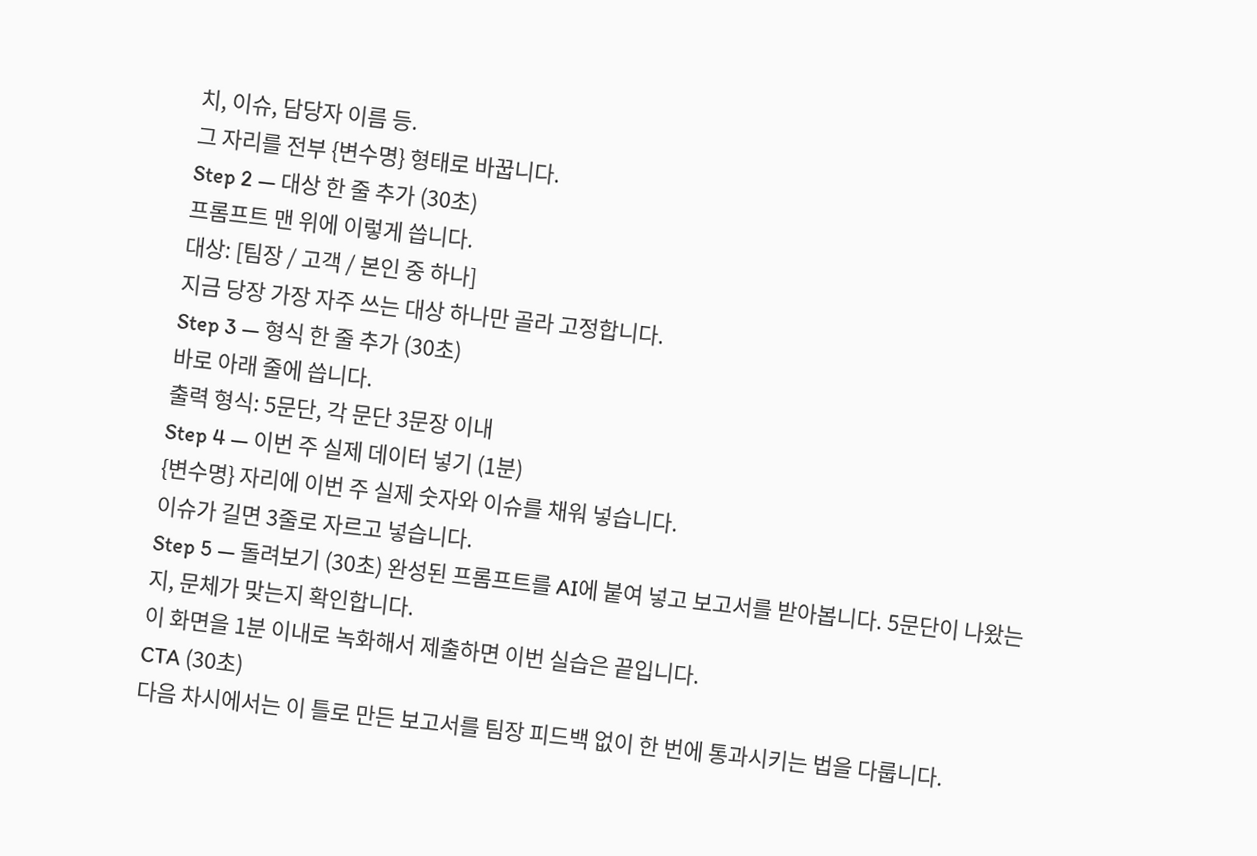치, 이슈, 담당자 이름 등.
그 자리를 전부 {변수명} 형태로 바꿉니다.
Step 2 — 대상 한 줄 추가 (30초)
프롬프트 맨 위에 이렇게 씁니다.
대상: [팀장 / 고객 / 본인 중 하나]
지금 당장 가장 자주 쓰는 대상 하나만 골라 고정합니다.
Step 3 — 형식 한 줄 추가 (30초)
바로 아래 줄에 씁니다.
출력 형식: 5문단, 각 문단 3문장 이내
Step 4 — 이번 주 실제 데이터 넣기 (1분)
{변수명} 자리에 이번 주 실제 숫자와 이슈를 채워 넣습니다.
이슈가 길면 3줄로 자르고 넣습니다.
Step 5 — 돌려보기 (30초) 완성된 프롬프트를 AI에 붙여 넣고 보고서를 받아봅니다. 5문단이 나왔는지, 문체가 맞는지 확인합니다.
이 화면을 1분 이내로 녹화해서 제출하면 이번 실습은 끝입니다.
CTA (30초)
다음 차시에서는 이 틀로 만든 보고서를 팀장 피드백 없이 한 번에 통과시키는 법을 다룹니다.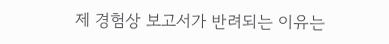제 경험상 보고서가 반려되는 이유는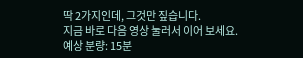딱 2가지인데, 그것만 짚습니다.
지금 바로 다음 영상 눌러서 이어 보세요.
예상 분량: 15분